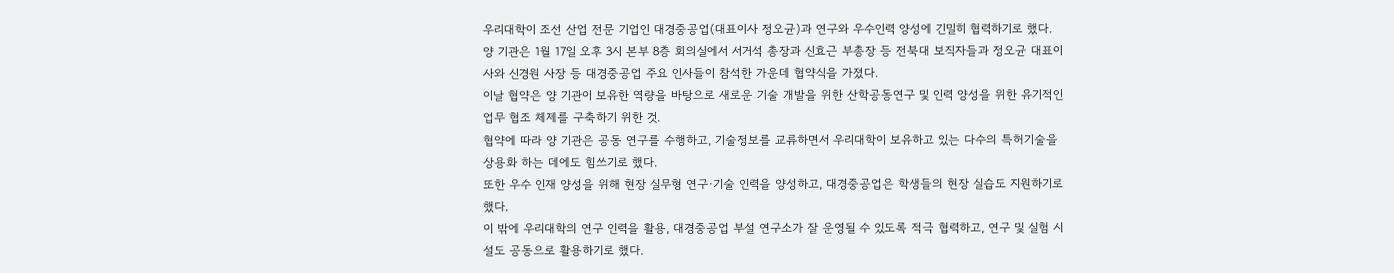우리대학이 조선 산업 전문 기업인 대경중공업(대표이사 정오균)과 연구와 우수인력 양성에 긴밀히 협력하기로 했다.
양 기관은 1월 17일 오후 3시 본부 8층 회의실에서 서거석 총장과 신효근 부총장 등 전북대 보직자들과 정오균 대표이사와 신경원 사장 등 대경중공업 주요 인사들이 참석한 가운데 협약식을 가졌다.
이날 협약은 양 기관이 보유한 역량을 바탕으로 새로운 기술 개발을 위한 산학공동연구 및 인력 양성을 위한 유기적인 업무 협조 체제를 구축하기 위한 것.
협약에 따라 양 기관은 공동 연구를 수행하고, 기술정보를 교류하면서 우리대학이 보유하고 있는 다수의 특허기술을 상용화 하는 데에도 힘쓰기로 했다.
또한 우수 인재 양성을 위해 현장 실무형 연구·기술 인력을 양성하고, 대경중공업은 학생들의 현장 실습도 지원하기로 했다.
이 밖에 우리대학의 연구 인력을 활용, 대경중공업 부설 연구소가 잘 운영될 수 있도록 적극 협력하고, 연구 및 실험 시설도 공동으로 활용하기로 했다.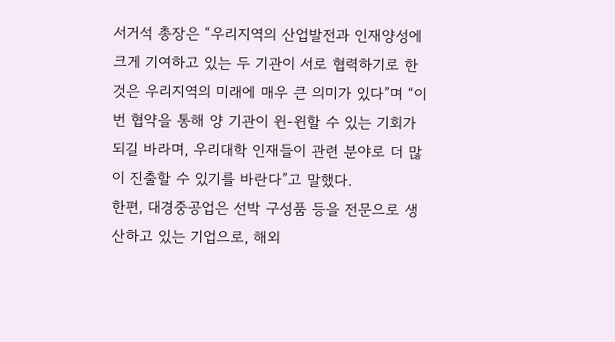서거석 총장은 “우리지역의 산업발전과 인재양성에 크게 기여하고 있는 두 기관이 서로 협력하기로 한 것은 우리지역의 미래에 매우 큰 의미가 있다”며 “이번 협약을 통해 양 기관이 윈-윈할 수 있는 기회가 되길 바라며, 우리대학 인재들이 관련 분야로 더 많이 진출할 수 있기를 바란다”고 말했다.
한편, 대경중공업은 선박 구성품 등을 전문으로 생산하고 있는 기업으로, 해외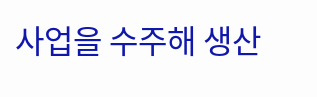사업을 수주해 생산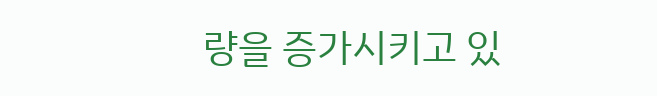량을 증가시키고 있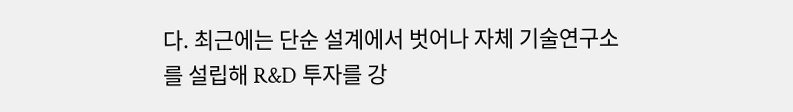다. 최근에는 단순 설계에서 벗어나 자체 기술연구소를 설립해 R&D 투자를 강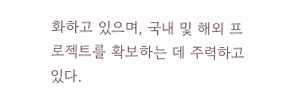화하고 있으며, 국내 및 해외 프로젝트를 확보하는 데 주력하고 있다.